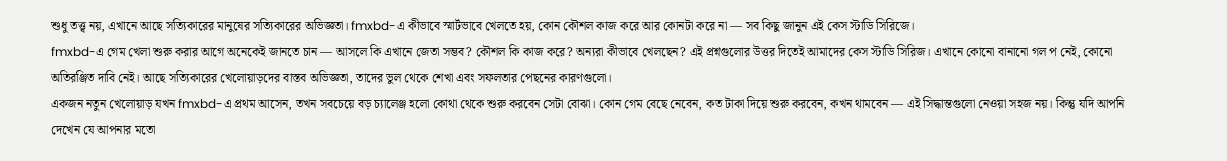শুধু তত্ত্ব নয়, এখানে আছে সত্যিকারের মানুষের সত্যিকারের অভিজ্ঞতা। fmxbd-এ কীভাবে স্মার্টভাবে খেলতে হয়, কোন কৌশল কাজ করে আর কোনটা করে না — সব কিছু জানুন এই কেস স্টাডি সিরিজে।
fmxbd-এ গেম খেলা শুরু করার আগে অনেকেই জানতে চান — আসলে কি এখানে জেতা সম্ভব? কৌশল কি কাজ করে? অন্যরা কীভাবে খেলছেন? এই প্রশ্নগুলোর উত্তর দিতেই আমাদের কেস স্টাডি সিরিজ। এখানে কোনো বানানো গল প নেই, কোনো অতিরঞ্জিত দাবি নেই। আছে সত্যিকারের খেলোয়াড়দের বাস্তব অভিজ্ঞতা, তাদের ভুল থেকে শেখা এবং সফলতার পেছনের কারণগুলো।
একজন নতুন খেলোয়াড় যখন fmxbd-এ প্রথম আসেন, তখন সবচেয়ে বড় চ্যালেঞ্জ হলো কোথা থেকে শুরু করবেন সেটা বোঝা। কোন গেম বেছে নেবেন, কত টাকা দিয়ে শুরু করবেন, কখন থামবেন — এই সিদ্ধান্তগুলো নেওয়া সহজ নয়। কিন্তু যদি আপনি দেখেন যে আপনার মতো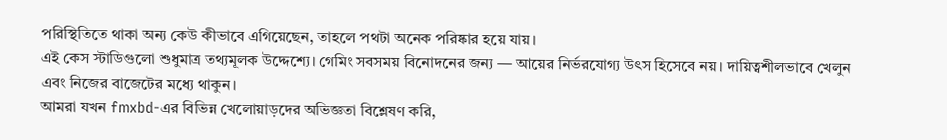পরিস্থিতিতে থাকা অন্য কেউ কীভাবে এগিয়েছেন, তাহলে পথটা অনেক পরিষ্কার হয়ে যায়।
এই কেস স্টাডিগুলো শুধুমাত্র তথ্যমূলক উদ্দেশ্যে। গেমিং সবসময় বিনোদনের জন্য — আয়ের নির্ভরযোগ্য উৎস হিসেবে নয়। দায়িত্বশীলভাবে খেলুন এবং নিজের বাজেটের মধ্যে থাকুন।
আমরা যখন fmxbd-এর বিভিন্ন খেলোয়াড়দের অভিজ্ঞতা বিশ্লেষণ করি,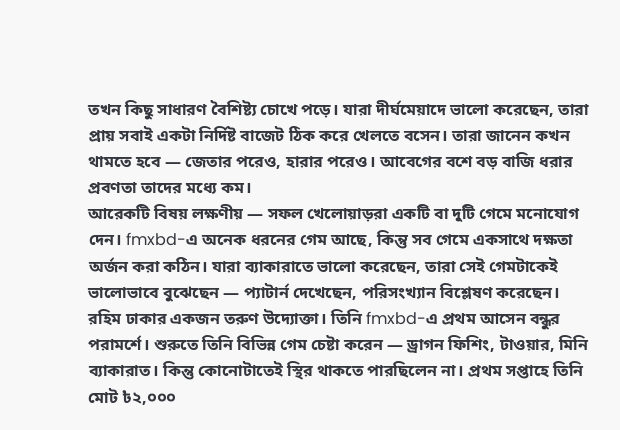তখন কিছু সাধারণ বৈশিষ্ট্য চোখে পড়ে। যারা দীর্ঘমেয়াদে ভালো করেছেন, তারা প্রায় সবাই একটা নির্দিষ্ট বাজেট ঠিক করে খেলতে বসেন। তারা জানেন কখন থামতে হবে — জেতার পরেও, হারার পরেও। আবেগের বশে বড় বাজি ধরার প্রবণতা তাদের মধ্যে কম।
আরেকটি বিষয় লক্ষণীয় — সফল খেলোয়াড়রা একটি বা দুটি গেমে মনোযোগ দেন। fmxbd-এ অনেক ধরনের গেম আছে, কিন্তু সব গেমে একসাথে দক্ষতা অর্জন করা কঠিন। যারা ব্যাকারাতে ভালো করেছেন, তারা সেই গেমটাকেই ভালোভাবে বুঝেছেন — প্যাটার্ন দেখেছেন, পরিসংখ্যান বিশ্লেষণ করেছেন।
রহিম ঢাকার একজন তরুণ উদ্যোক্তা। তিনি fmxbd-এ প্রথম আসেন বন্ধুর পরামর্শে। শুরুতে তিনি বিভিন্ন গেম চেষ্টা করেন — ড্রাগন ফিশিং, টাওয়ার, মিনি ব্যাকারাত। কিন্তু কোনোটাতেই স্থির থাকতে পারছিলেন না। প্রথম সপ্তাহে তিনি মোট ৳২,০০০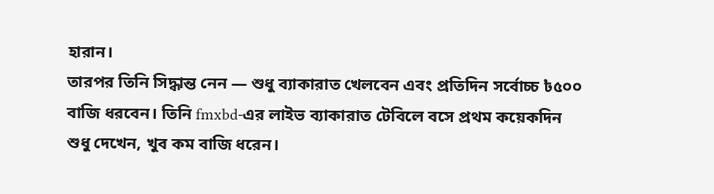হারান।
তারপর তিনি সিদ্ধান্ত নেন — শুধু ব্যাকারাত খেলবেন এবং প্রতিদিন সর্বোচ্চ ৳৫০০ বাজি ধরবেন। তিনি fmxbd-এর লাইভ ব্যাকারাত টেবিলে বসে প্রথম কয়েকদিন শুধু দেখেন, খুব কম বাজি ধরেন।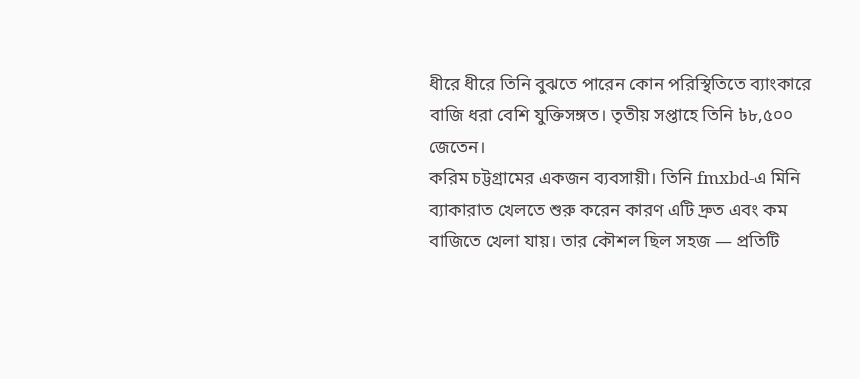ধীরে ধীরে তিনি বুঝতে পারেন কোন পরিস্থিতিতে ব্যাংকারে বাজি ধরা বেশি যুক্তিসঙ্গত। তৃতীয় সপ্তাহে তিনি ৳৮,৫০০ জেতেন।
করিম চট্টগ্রামের একজন ব্যবসায়ী। তিনি fmxbd-এ মিনি ব্যাকারাত খেলতে শুরু করেন কারণ এটি দ্রুত এবং কম বাজিতে খেলা যায়। তার কৌশল ছিল সহজ — প্রতিটি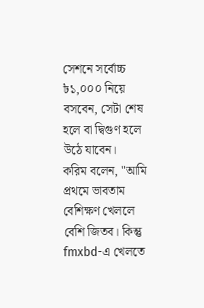সেশনে সর্বোচ্চ ৳১,০০০ নিয়ে বসবেন, সেটা শেষ হলে বা দ্বিগুণ হলে উঠে যাবেন।
করিম বলেন, "আমি প্রথমে ভাবতাম বেশিক্ষণ খেললে বেশি জিতব। কিন্তু fmxbd-এ খেলতে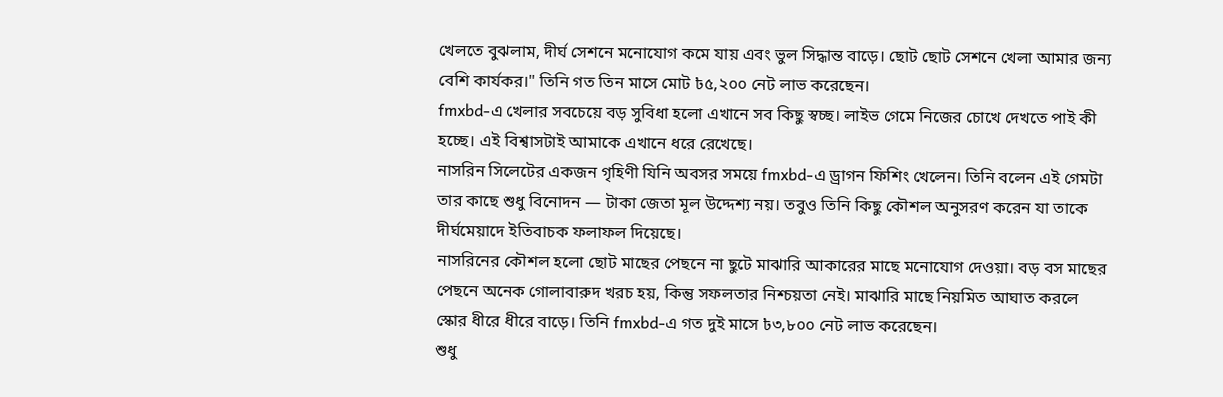খেলতে বুঝলাম, দীর্ঘ সেশনে মনোযোগ কমে যায় এবং ভুল সিদ্ধান্ত বাড়ে। ছোট ছোট সেশনে খেলা আমার জন্য বেশি কার্যকর।" তিনি গত তিন মাসে মোট ৳৫,২০০ নেট লাভ করেছেন।
fmxbd-এ খেলার সবচেয়ে বড় সুবিধা হলো এখানে সব কিছু স্বচ্ছ। লাইভ গেমে নিজের চোখে দেখতে পাই কী হচ্ছে। এই বিশ্বাসটাই আমাকে এখানে ধরে রেখেছে।
নাসরিন সিলেটের একজন গৃহিণী যিনি অবসর সময়ে fmxbd-এ ড্রাগন ফিশিং খেলেন। তিনি বলেন এই গেমটা তার কাছে শুধু বিনোদন — টাকা জেতা মূল উদ্দেশ্য নয়। তবুও তিনি কিছু কৌশল অনুসরণ করেন যা তাকে দীর্ঘমেয়াদে ইতিবাচক ফলাফল দিয়েছে।
নাসরিনের কৌশল হলো ছোট মাছের পেছনে না ছুটে মাঝারি আকারের মাছে মনোযোগ দেওয়া। বড় বস মাছের পেছনে অনেক গোলাবারুদ খরচ হয়, কিন্তু সফলতার নিশ্চয়তা নেই। মাঝারি মাছে নিয়মিত আঘাত করলে স্কোর ধীরে ধীরে বাড়ে। তিনি fmxbd-এ গত দুই মাসে ৳৩,৮০০ নেট লাভ করেছেন।
শুধু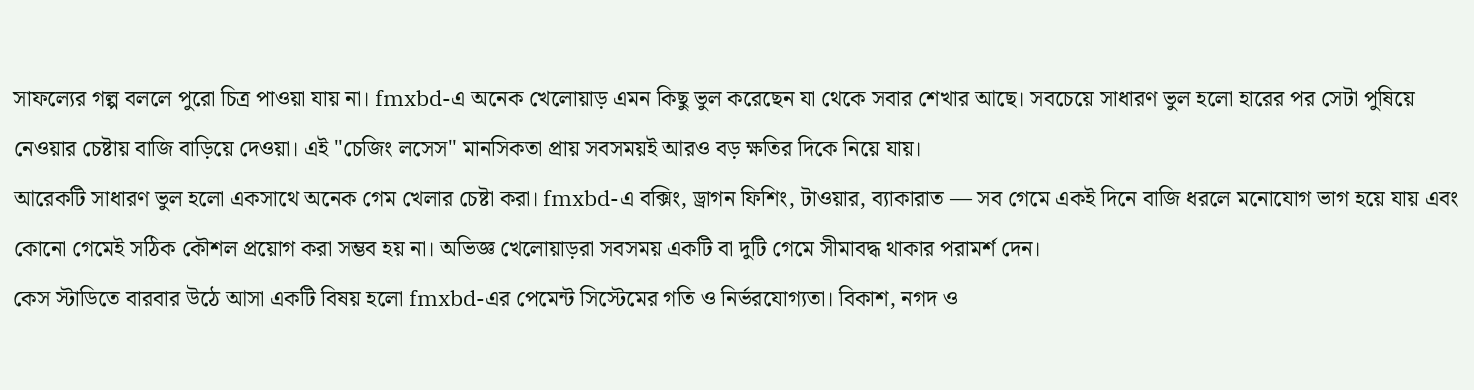সাফল্যের গল্প বললে পুরো চিত্র পাওয়া যায় না। fmxbd-এ অনেক খেলোয়াড় এমন কিছু ভুল করেছেন যা থেকে সবার শেখার আছে। সবচেয়ে সাধারণ ভুল হলো হারের পর সেটা পুষিয়ে নেওয়ার চেষ্টায় বাজি বাড়িয়ে দেওয়া। এই "চেজিং লসেস" মানসিকতা প্রায় সবসময়ই আরও বড় ক্ষতির দিকে নিয়ে যায়।
আরেকটি সাধারণ ভুল হলো একসাথে অনেক গেম খেলার চেষ্টা করা। fmxbd-এ বক্সিং, ড্রাগন ফিশিং, টাওয়ার, ব্যাকারাত — সব গেমে একই দিনে বাজি ধরলে মনোযোগ ভাগ হয়ে যায় এবং কোনো গেমেই সঠিক কৌশল প্রয়োগ করা সম্ভব হয় না। অভিজ্ঞ খেলোয়াড়রা সবসময় একটি বা দুটি গেমে সীমাবদ্ধ থাকার পরামর্শ দেন।
কেস স্টাডিতে বারবার উঠে আসা একটি বিষয় হলো fmxbd-এর পেমেন্ট সিস্টেমের গতি ও নির্ভরযোগ্যতা। বিকাশ, নগদ ও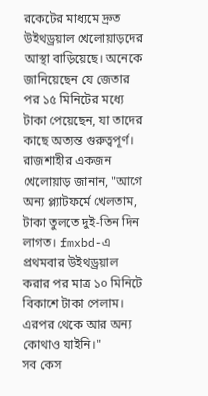রকেটের মাধ্যমে দ্রুত উইথড্রয়াল খেলোয়াড়দের আস্থা বাড়িয়েছে। অনেকে জানিয়েছেন যে জেতার পর ১৫ মিনিটের মধ্যে টাকা পেয়েছেন, যা তাদের কাছে অত্যন্ত গুরুত্বপূর্ণ।
রাজশাহীর একজন খেলোয়াড় জানান, "আগে অন্য প্ল্যাটফর্মে খেলতাম, টাকা তুলতে দুই-তিন দিন লাগত। fmxbd-এ প্রথমবার উইথড্রয়াল করার পর মাত্র ১০ মিনিটে বিকাশে টাকা পেলাম। এরপর থেকে আর অন্য কোথাও যাইনি।"
সব কেস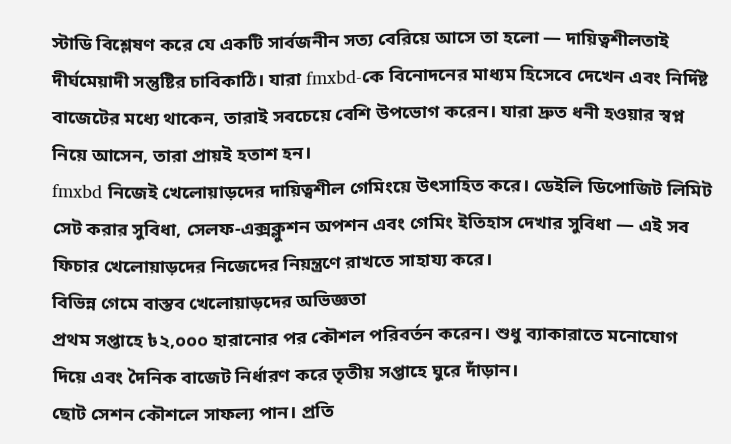স্টাডি বিশ্লেষণ করে যে একটি সার্বজনীন সত্য বেরিয়ে আসে তা হলো — দায়িত্বশীলতাই দীর্ঘমেয়াদী সন্তুষ্টির চাবিকাঠি। যারা fmxbd-কে বিনোদনের মাধ্যম হিসেবে দেখেন এবং নির্দিষ্ট বাজেটের মধ্যে থাকেন, তারাই সবচেয়ে বেশি উপভোগ করেন। যারা দ্রুত ধনী হওয়ার স্বপ্ন নিয়ে আসেন, তারা প্রায়ই হতাশ হন।
fmxbd নিজেই খেলোয়াড়দের দায়িত্বশীল গেমিংয়ে উৎসাহিত করে। ডেইলি ডিপোজিট লিমিট সেট করার সুবিধা, সেলফ-এক্সক্লুশন অপশন এবং গেমিং ইতিহাস দেখার সুবিধা — এই সব ফিচার খেলোয়াড়দের নিজেদের নিয়ন্ত্রণে রাখতে সাহায্য করে।
বিভিন্ন গেমে বাস্তব খেলোয়াড়দের অভিজ্ঞতা
প্রথম সপ্তাহে ৳২,০০০ হারানোর পর কৌশল পরিবর্তন করেন। শুধু ব্যাকারাতে মনোযোগ দিয়ে এবং দৈনিক বাজেট নির্ধারণ করে তৃতীয় সপ্তাহে ঘুরে দাঁড়ান।
ছোট সেশন কৌশলে সাফল্য পান। প্রতি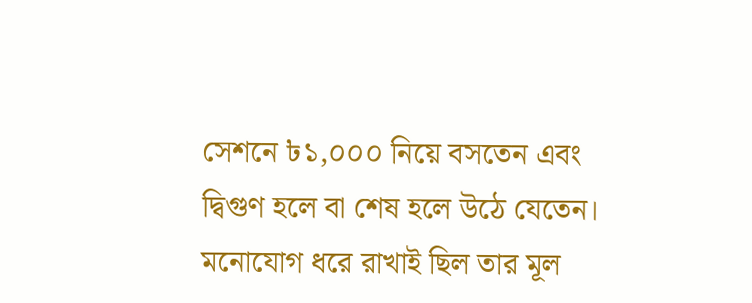সেশনে ৳১,০০০ নিয়ে বসতেন এবং দ্বিগুণ হলে বা শেষ হলে উঠে যেতেন। মনোযোগ ধরে রাখাই ছিল তার মূল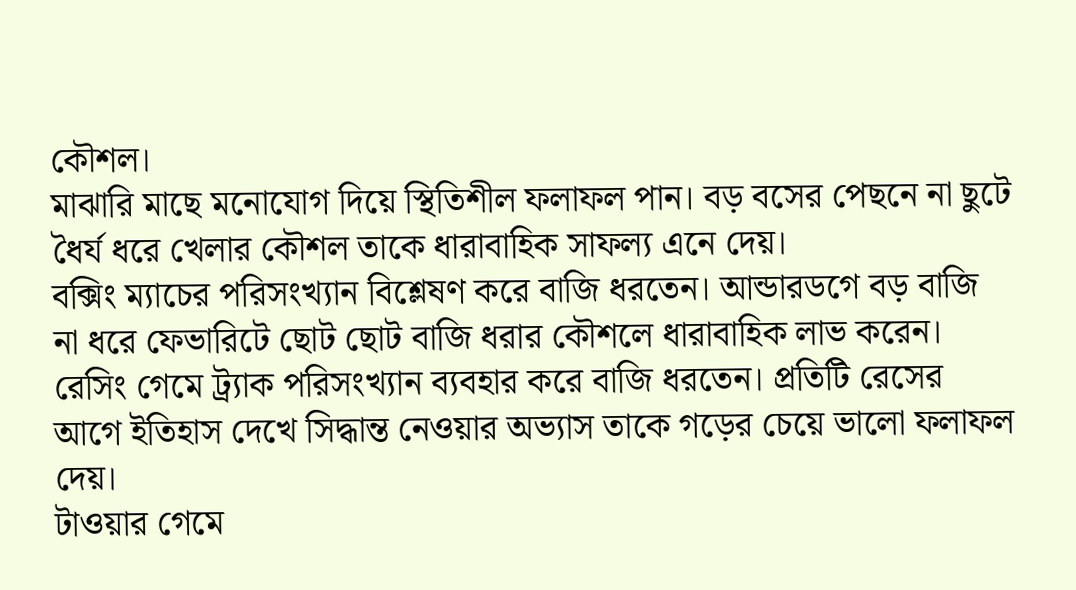কৌশল।
মাঝারি মাছে মনোযোগ দিয়ে স্থিতিশীল ফলাফল পান। বড় বসের পেছনে না ছুটে ধৈর্য ধরে খেলার কৌশল তাকে ধারাবাহিক সাফল্য এনে দেয়।
বক্সিং ম্যাচের পরিসংখ্যান বিশ্লেষণ করে বাজি ধরতেন। আন্ডারডগে বড় বাজি না ধরে ফেভারিটে ছোট ছোট বাজি ধরার কৌশলে ধারাবাহিক লাভ করেন।
রেসিং গেমে ট্র্যাক পরিসংখ্যান ব্যবহার করে বাজি ধরতেন। প্রতিটি রেসের আগে ইতিহাস দেখে সিদ্ধান্ত নেওয়ার অভ্যাস তাকে গড়ের চেয়ে ভালো ফলাফল দেয়।
টাওয়ার গেমে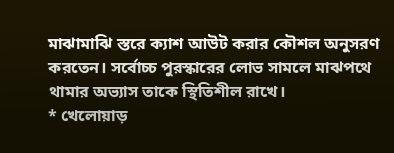মাঝামাঝি স্তরে ক্যাশ আউট করার কৌশল অনুসরণ করতেন। সর্বোচ্চ পুরস্কারের লোভ সামলে মাঝপথে থামার অভ্যাস তাকে স্থিতিশীল রাখে।
* খেলোয়াড়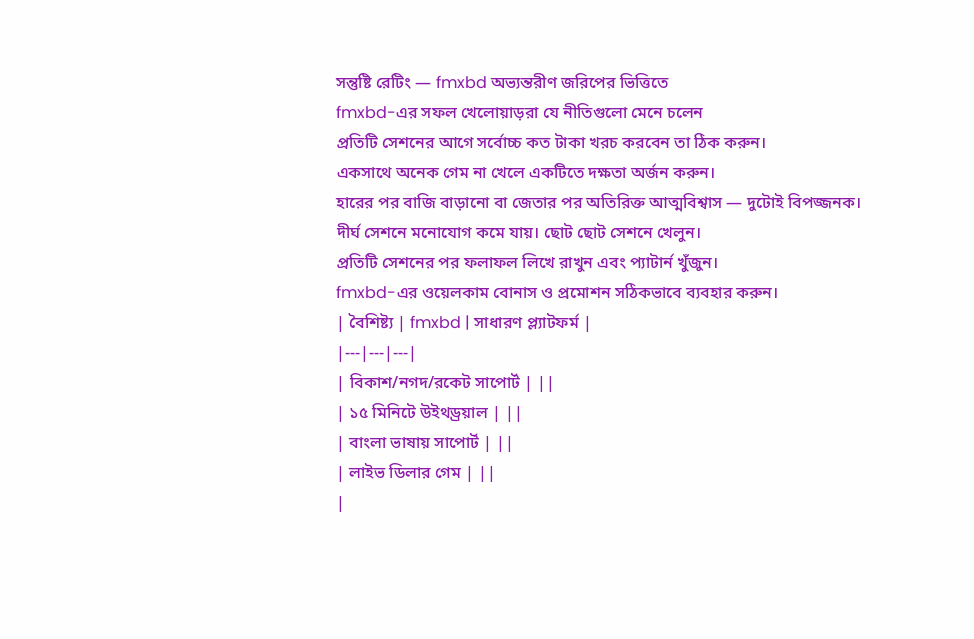সন্তুষ্টি রেটিং — fmxbd অভ্যন্তরীণ জরিপের ভিত্তিতে
fmxbd-এর সফল খেলোয়াড়রা যে নীতিগুলো মেনে চলেন
প্রতিটি সেশনের আগে সর্বোচ্চ কত টাকা খরচ করবেন তা ঠিক করুন।
একসাথে অনেক গেম না খেলে একটিতে দক্ষতা অর্জন করুন।
হারের পর বাজি বাড়ানো বা জেতার পর অতিরিক্ত আত্মবিশ্বাস — দুটোই বিপজ্জনক।
দীর্ঘ সেশনে মনোযোগ কমে যায়। ছোট ছোট সেশনে খেলুন।
প্রতিটি সেশনের পর ফলাফল লিখে রাখুন এবং প্যাটার্ন খুঁজুন।
fmxbd-এর ওয়েলকাম বোনাস ও প্রমোশন সঠিকভাবে ব্যবহার করুন।
| বৈশিষ্ট্য | fmxbd | সাধারণ প্ল্যাটফর্ম |
|---|---|---|
| বিকাশ/নগদ/রকেট সাপোর্ট | ||
| ১৫ মিনিটে উইথড্রয়াল | ||
| বাংলা ভাষায় সাপোর্ট | ||
| লাইভ ডিলার গেম | ||
|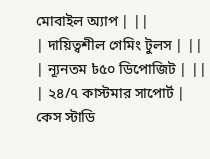মোবাইল অ্যাপ | ||
| দায়িত্বশীল গেমিং টুলস | ||
| ন্যূনতম ৳৫০ ডিপোজিট | ||
| ২৪/৭ কাস্টমার সাপোর্ট |
কেস স্টাডি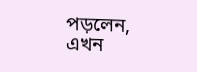পড়লেন, এখন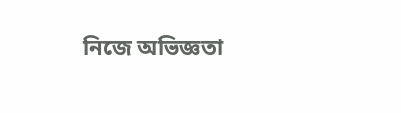নিজে অভিজ্ঞতা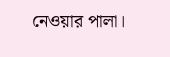নেওয়ার পালা।